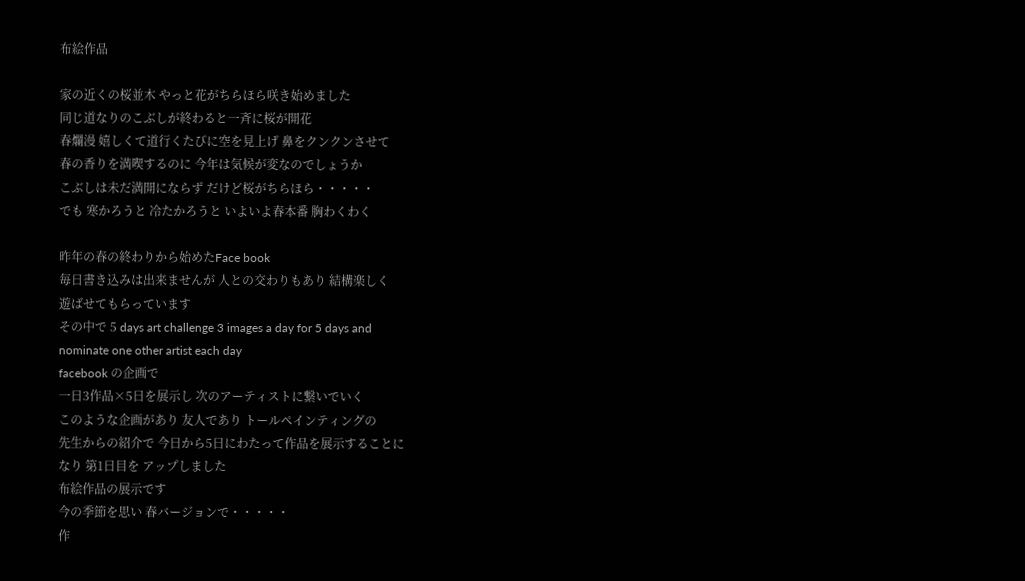布絵作品

家の近くの桜並木 やっと花がちらほら咲き始めました
同じ道なりのこぶしが終わると一斉に桜が開花
春爛漫 嬉しくて道行くたびに空を見上げ 鼻をクンクンさせて
春の香りを満喫するのに 今年は気候が変なのでしょうか
こぶしは未だ満開にならず だけど桜がちらほら・・・・・
でも 寒かろうと 冷たかろうと いよいよ春本番 胸わくわく

昨年の春の終わりから始めたFace book
毎日書き込みは出来ませんが 人との交わりもあり 結構楽しく
遊ばせてもらっています
その中で 5 days art challenge 3 images a day for 5 days and
nominate one other artist each day
facebook の企画で
一日3作品×5日を展示し 次のアーティストに繋いでいく
このような企画があり 友人であり トールペインティングの
先生からの紹介で 今日から5日にわたって作品を展示することに
なり 第1日目を アップしました
布絵作品の展示です
今の季節を思い 春バージョンで・・・・・
作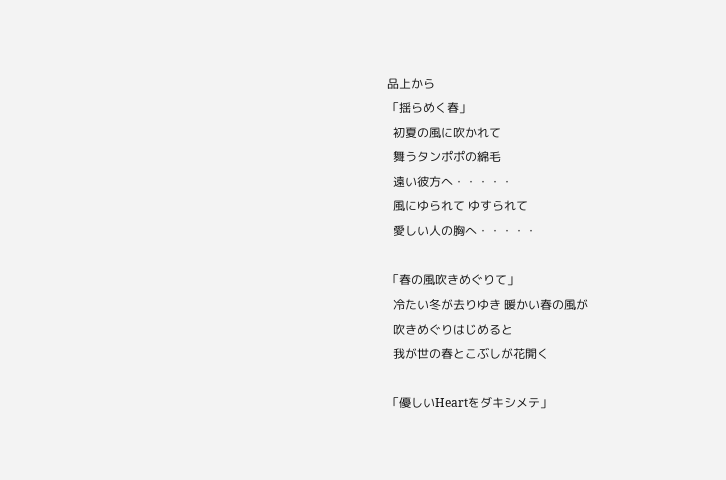品上から
「揺らめく春」
  初夏の風に吹かれて
  舞うタンポポの綿毛
  遠い彼方へ・・・・・
  風にゆられて ゆすられて
  愛しい人の胸へ・・・・・

「春の風吹きめぐりて」
  冷たい冬が去りゆき 暖かい春の風が
  吹きめぐりはじめると
  我が世の春とこぶしが花開く

「優しいHeartをダキシメテ」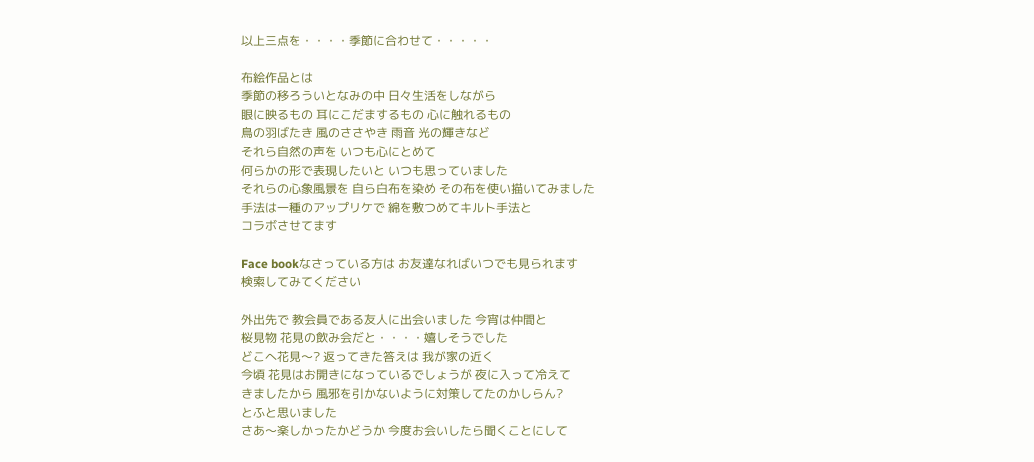以上三点を・・・・季節に合わせて・・・・・

布絵作品とは
季節の移ろういとなみの中 日々生活をしながら
眼に映るもの 耳にこだまするもの 心に触れるもの
鳥の羽ばたき 風のささやき 雨音 光の輝きなど
それら自然の声を いつも心にとめて
何らかの形で表現したいと いつも思っていました
それらの心象風景を 自ら白布を染め その布を使い描いてみました
手法は一種のアップリケで 綿を敷つめてキルト手法と
コラボさせてます

Face bookなさっている方は お友達なればいつでも見られます
検索してみてください

外出先で 教会員である友人に出会いました 今宵は仲間と
桜見物 花見の飲み会だと・・・・嬉しそうでした
どこへ花見〜? 返ってきた答えは 我が家の近く
今頃 花見はお開きになっているでしょうが 夜に入って冷えて
きましたから 風邪を引かないように対策してたのかしらん?
とふと思いました
さあ〜楽しかったかどうか 今度お会いしたら聞くことにして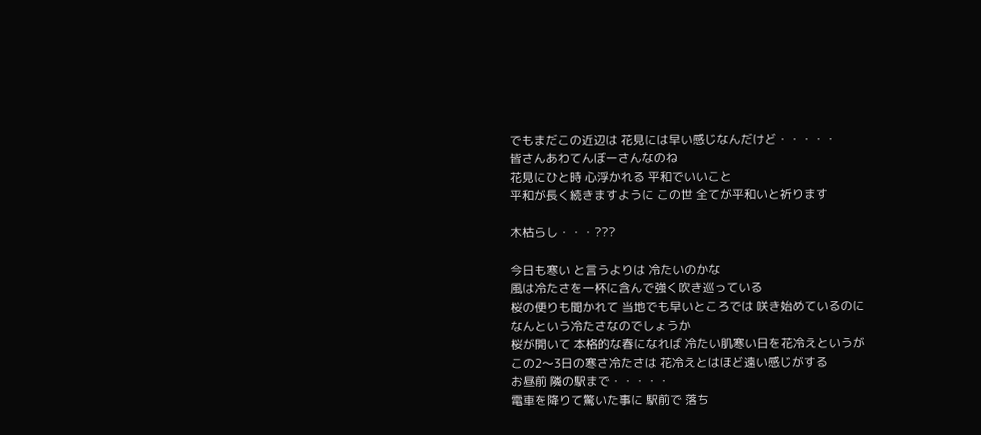でもまだこの近辺は 花見には早い感じなんだけど・・・・・
皆さんあわてんぼーさんなのね
花見にひと時 心浮かれる 平和でいいこと
平和が長く続きますように この世 全てが平和いと祈ります

木枯らし・・・???

今日も寒い と言うよりは 冷たいのかな
風は冷たさを一杯に含んで強く吹き巡っている
桜の便りも聞かれて 当地でも早いところでは 咲き始めているのに
なんという冷たさなのでしょうか
桜が開いて 本格的な春になれば 冷たい肌寒い日を花冷えというが
この2〜3日の寒さ冷たさは 花冷えとはほど遠い感じがする
お昼前 隣の駅まで・・・・・
電車を降りて驚いた事に 駅前で 落ち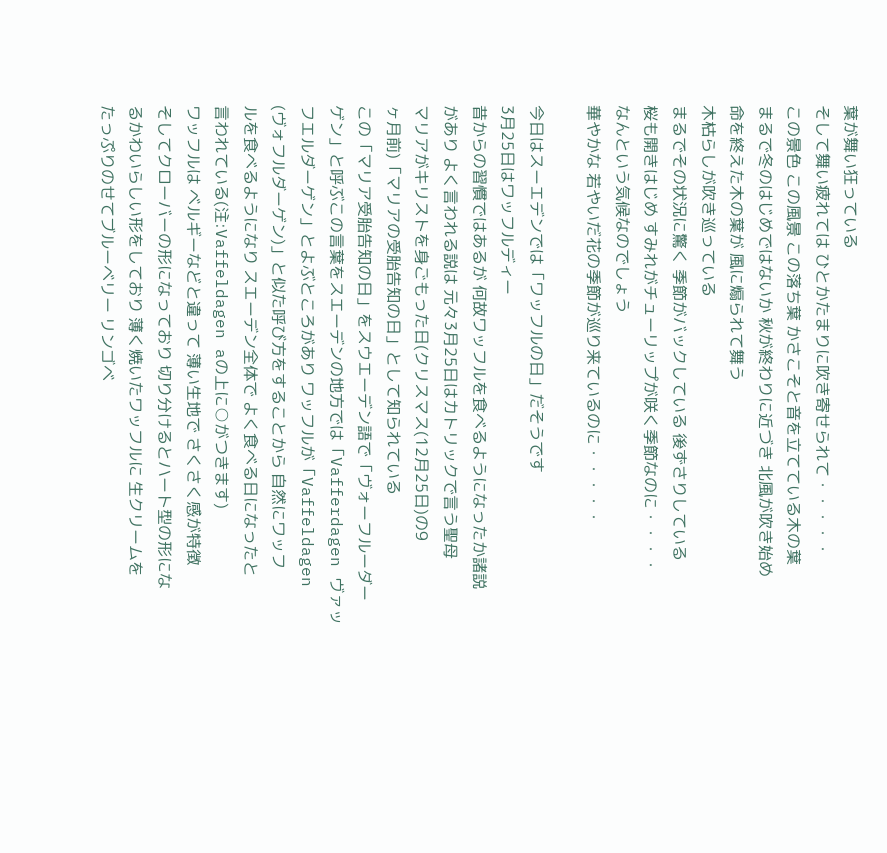葉が舞い狂っている
そして舞い疲れては ひとかたまりに吹き寄せられて・・・・・
この景色 この風景 この落ち葉 かさこそと音を立てている木の葉
まるで冬のはじめではないか 秋が終わりに近づき 北風が吹き始め
命を終えた木の葉が 風に煽られて舞う
木枯らしが吹き巡っている
まるでその状況に驚く 季節がバックしている 後ずさりしている
桜も開きはじめ すみれがチューリップが咲く季節なのに・・・・
なんという気候なのでしょう
華やかな 若やいだ花の季節が巡り来ているのに・・・・・

今日はスーエデンでは「ワッフルの日」だそうです
3月25日はワッフルディー
昔からの習慣ではあるが 何故ワッフルを食べるようになったか諸説
があり よく言われる説は 元々3月25日はカトリックで言う聖母
マリアがキリストを身ごもった日(クリスマス(12月25日)の9
ヶ月前)「マリアの受胎告知の日」として知られている
この「マリア受胎告知の日」をスウエーデン語で「ヴォーフルーダー
ゲン」と呼ぶこの言葉をスエーデンの地方では「Vafferdagen ヴァッ
フエルダーゲン」とよぶところがあり ワッフルが「Vaffeldagen
(ヴォフルダーゲン)」と似た呼び方をすることから 自然にワッフ
ルを食べるようになり スエーデン全体で よく食べる日になったと
言われている(注:Vaffeldagen aの上に○がつきます)
ワッフルは ベルギーなどと違って 薄い生地で さくさく感が特徴
そしてクローバーの形になっており 切り分けるとハート型の形にな
るかわいらしい形をしており 薄く焼いたワッフルに 生クリームを
たっぷりのせてブルーベリー リンゴベ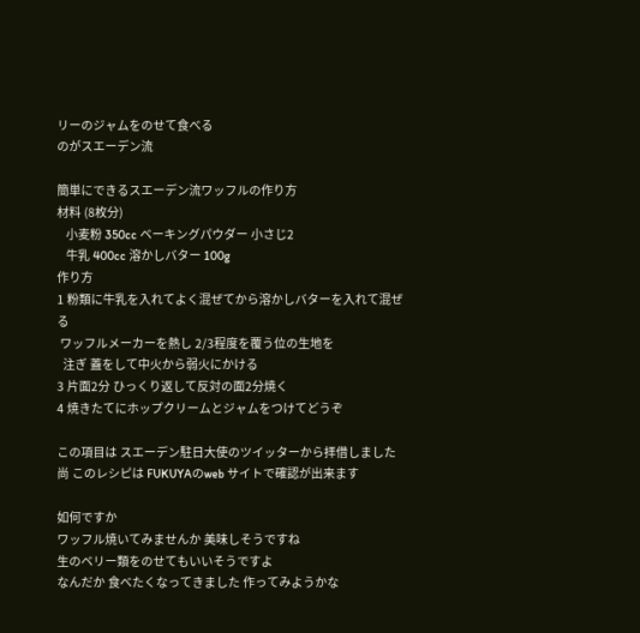リーのジャムをのせて食べる
のがスエーデン流

簡単にできるスエーデン流ワッフルの作り方
材料 (8枚分)
   小麦粉 350cc ベーキングパウダー 小さじ2
   牛乳 400cc 溶かしバター 100g
作り方
1 粉類に牛乳を入れてよく混ぜてから溶かしバターを入れて混ぜる
 ワッフルメーカーを熱し 2/3程度を覆う位の生地を
  注ぎ 蓋をして中火から弱火にかける
3 片面2分 ひっくり返して反対の面2分焼く
4 焼きたてにホップクリームとジャムをつけてどうぞ

この項目は スエーデン駐日大使のツイッターから拝借しました
尚 このレシピは FUKUYAのweb サイトで確認が出来ます

如何ですか
ワッフル焼いてみませんか 美味しそうですね
生のベリー類をのせてもいいそうですよ
なんだか 食べたくなってきました 作ってみようかな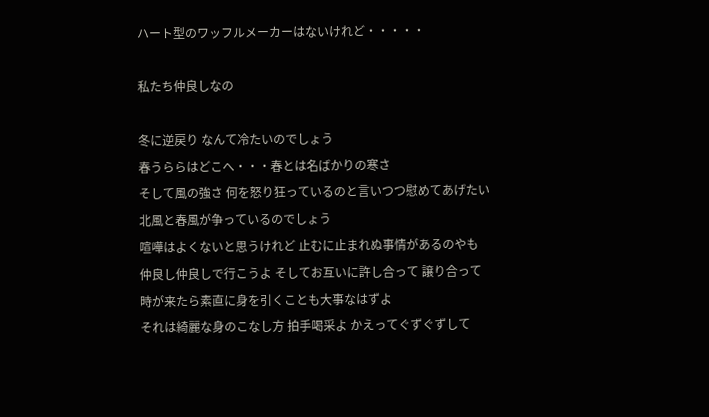ハート型のワッフルメーカーはないけれど・・・・・

私たち仲良しなの

冬に逆戻り なんて冷たいのでしょう
春うららはどこへ・・・春とは名ばかりの寒さ
そして風の強さ 何を怒り狂っているのと言いつつ慰めてあげたい
北風と春風が争っているのでしょう
喧嘩はよくないと思うけれど 止むに止まれぬ事情があるのやも
仲良し仲良しで行こうよ そしてお互いに許し合って 譲り合って
時が来たら素直に身を引くことも大事なはずよ
それは綺麗な身のこなし方 拍手喝采よ かえってぐずぐずして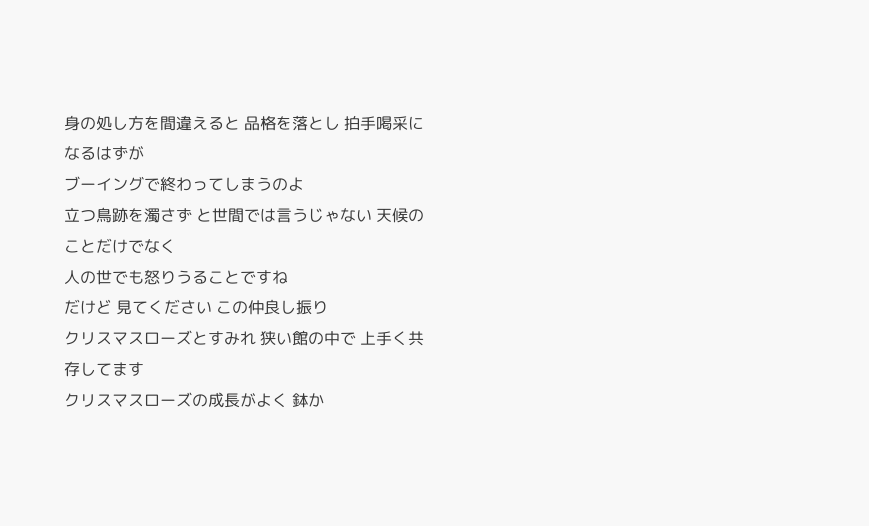身の処し方を間違えると 品格を落とし 拍手喝采になるはずが
ブーイングで終わってしまうのよ
立つ鳥跡を濁さず と世間では言うじゃない 天候のことだけでなく
人の世でも怒りうることですね
だけど 見てください この仲良し振り
クリスマスローズとすみれ 狭い館の中で 上手く共存してます
クリスマスローズの成長がよく 鉢か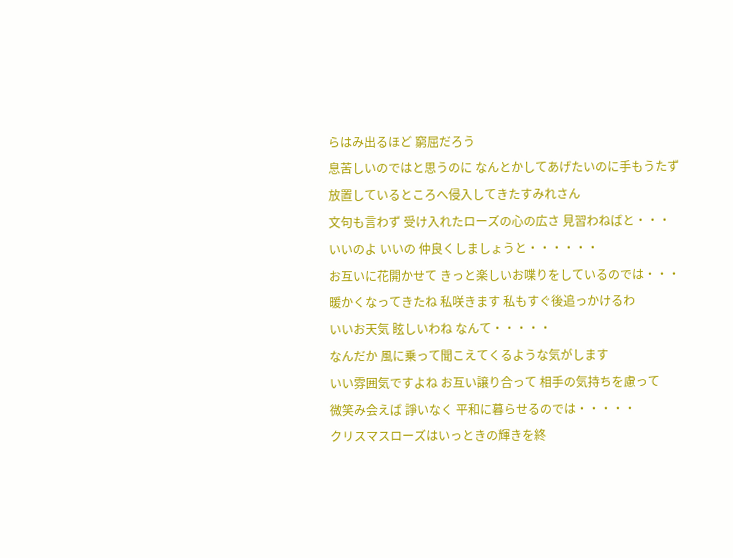らはみ出るほど 窮屈だろう
息苦しいのではと思うのに なんとかしてあげたいのに手もうたず
放置しているところへ侵入してきたすみれさん
文句も言わず 受け入れたローズの心の広さ 見習わねばと・・・
いいのよ いいの 仲良くしましょうと・・・・・・
お互いに花開かせて きっと楽しいお喋りをしているのでは・・・
暖かくなってきたね 私咲きます 私もすぐ後追っかけるわ
いいお天気 眩しいわね なんて・・・・・
なんだか 風に乗って聞こえてくるような気がします
いい雰囲気ですよね お互い譲り合って 相手の気持ちを慮って
微笑み会えば 諍いなく 平和に暮らせるのでは・・・・・
クリスマスローズはいっときの輝きを終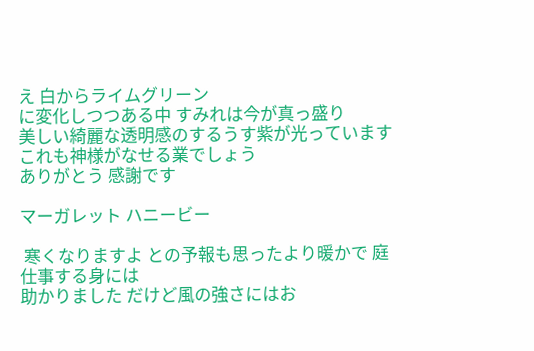え 白からライムグリーン
に変化しつつある中 すみれは今が真っ盛り
美しい綺麗な透明感のするうす紫が光っています
これも神様がなせる業でしょう
ありがとう 感謝です

マーガレット ハニービー

 寒くなりますよ との予報も思ったより暖かで 庭仕事する身には
助かりました だけど風の強さにはお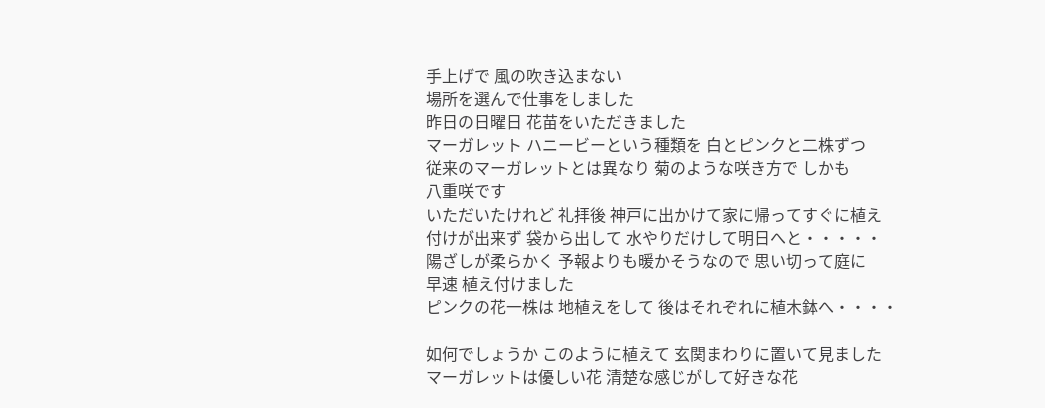手上げで 風の吹き込まない
場所を選んで仕事をしました
昨日の日曜日 花苗をいただきました
マーガレット ハニービーという種類を 白とピンクと二株ずつ
従来のマーガレットとは異なり 菊のような咲き方で しかも
八重咲です
いただいたけれど 礼拝後 神戸に出かけて家に帰ってすぐに植え
付けが出来ず 袋から出して 水やりだけして明日へと・・・・・
陽ざしが柔らかく 予報よりも暖かそうなので 思い切って庭に
早速 植え付けました
ピンクの花一株は 地植えをして 後はそれぞれに植木鉢へ・・・・

如何でしょうか このように植えて 玄関まわりに置いて見ました
マーガレットは優しい花 清楚な感じがして好きな花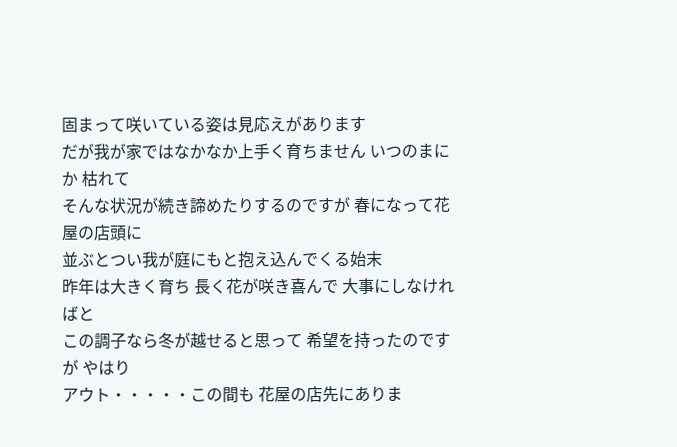固まって咲いている姿は見応えがあります
だが我が家ではなかなか上手く育ちません いつのまにか 枯れて
そんな状況が続き諦めたりするのですが 春になって花屋の店頭に
並ぶとつい我が庭にもと抱え込んでくる始末
昨年は大きく育ち 長く花が咲き喜んで 大事にしなければと
この調子なら冬が越せると思って 希望を持ったのですが やはり
アウト・・・・・この間も 花屋の店先にありま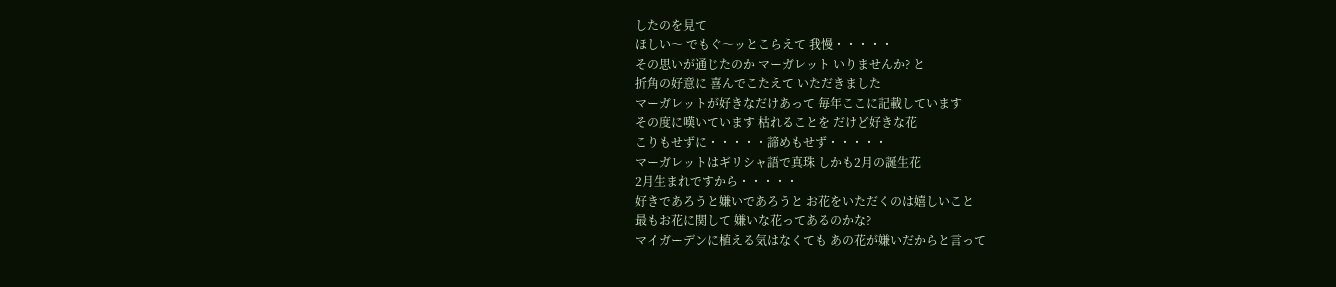したのを見て
ほしい〜 でもぐ〜ッとこらえて 我慢・・・・・
その思いが通じたのか マーガレット いりませんか? と
折角の好意に 喜んでこたえて いただきました
マーガレットが好きなだけあって 毎年ここに記載しています
その度に嘆いています 枯れることを だけど好きな花
こりもせずに・・・・・諦めもせず・・・・・
マーガレットはギリシャ語で真珠 しかも2月の誕生花
2月生まれですから・・・・・
好きであろうと嫌いであろうと お花をいただくのは嬉しいこと
最もお花に関して 嫌いな花ってあるのかな?
マイガーデンに植える気はなくても あの花が嫌いだからと言って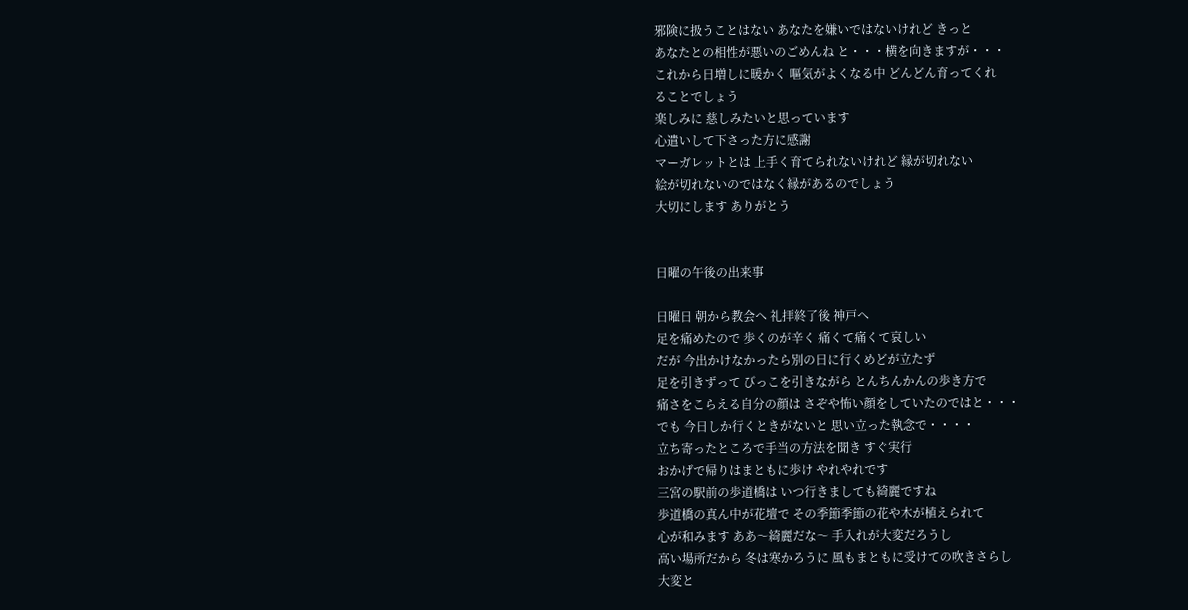邪険に扱うことはない あなたを嫌いではないけれど きっと
あなたとの相性が悪いのごめんね と・・・横を向きますが・・・
これから日増しに暖かく 嘔気がよくなる中 どんどん育ってくれ
ることでしょう
楽しみに 慈しみたいと思っています
心遣いして下さった方に感謝
マーガレットとは 上手く育てられないけれど 縁が切れない
絵が切れないのではなく縁があるのでしょう
大切にします ありがとう


日曜の午後の出来事

日曜日 朝から教会へ 礼拝終了後 神戸へ
足を痛めたので 歩くのが辛く 痛くて痛くて哀しい
だが 今出かけなかったら別の日に行くめどが立たず
足を引きずって びっこを引きながら とんちんかんの歩き方で
痛さをこらえる自分の顔は さぞや怖い顔をしていたのではと・・・
でも 今日しか行くときがないと 思い立った執念で・・・・
立ち寄ったところで手当の方法を聞き すぐ実行
おかげで帰りはまともに歩け やれやれです
三宮の駅前の歩道橋は いつ行きましても綺麗ですね
歩道橋の真ん中が花壇で その季節季節の花や木が植えられて
心が和みます ああ〜綺麗だな〜 手入れが大変だろうし
高い場所だから 冬は寒かろうに 風もまともに受けての吹きさらし
大変と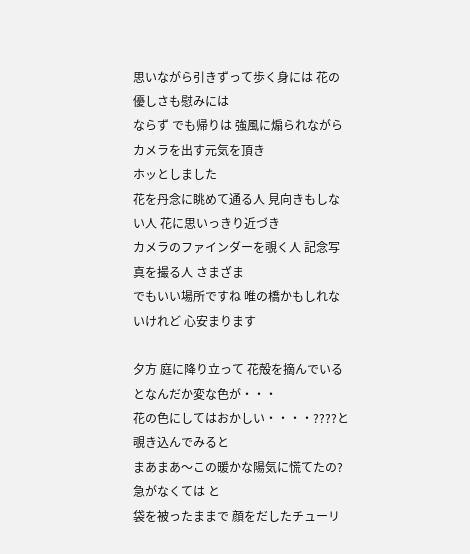思いながら引きずって歩く身には 花の優しさも慰みには
ならず でも帰りは 強風に煽られながら カメラを出す元気を頂き
ホッとしました
花を丹念に眺めて通る人 見向きもしない人 花に思いっきり近づき
カメラのファインダーを覗く人 記念写真を撮る人 さまざま
でもいい場所ですね 唯の橋かもしれないけれど 心安まります

夕方 庭に降り立って 花殻を摘んでいるとなんだか変な色が・・・
花の色にしてはおかしい・・・・????と 覗き込んでみると
まあまあ〜この暖かな陽気に慌てたの?急がなくては と
袋を被ったままで 顔をだしたチューリ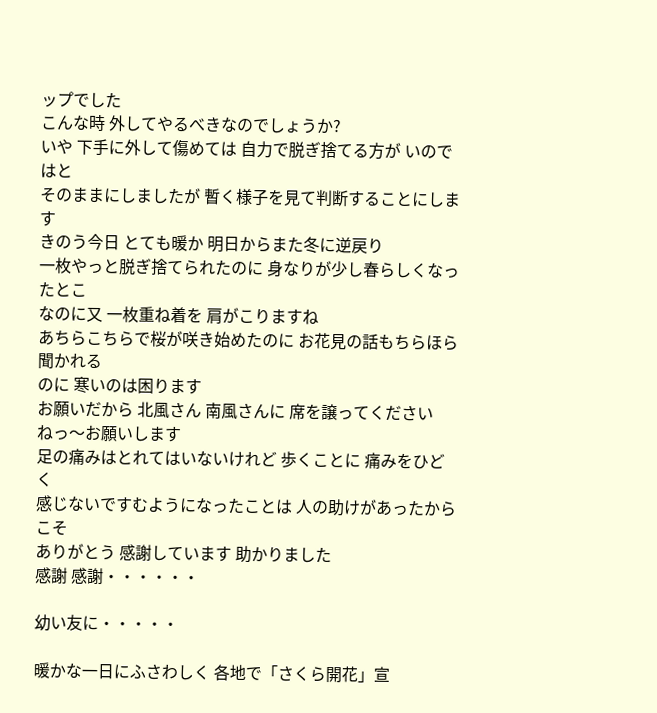ップでした
こんな時 外してやるべきなのでしょうか?
いや 下手に外して傷めては 自力で脱ぎ捨てる方が いのではと
そのままにしましたが 暫く様子を見て判断することにします
きのう今日 とても暖か 明日からまた冬に逆戻り
一枚やっと脱ぎ捨てられたのに 身なりが少し春らしくなったとこ
なのに又 一枚重ね着を 肩がこりますね
あちらこちらで桜が咲き始めたのに お花見の話もちらほら聞かれる
のに 寒いのは困ります
お願いだから 北風さん 南風さんに 席を譲ってください
ねっ〜お願いします
足の痛みはとれてはいないけれど 歩くことに 痛みをひどく
感じないですむようになったことは 人の助けがあったからこそ
ありがとう 感謝しています 助かりました
感謝 感謝・・・・・・

幼い友に・・・・・

暖かな一日にふさわしく 各地で「さくら開花」宣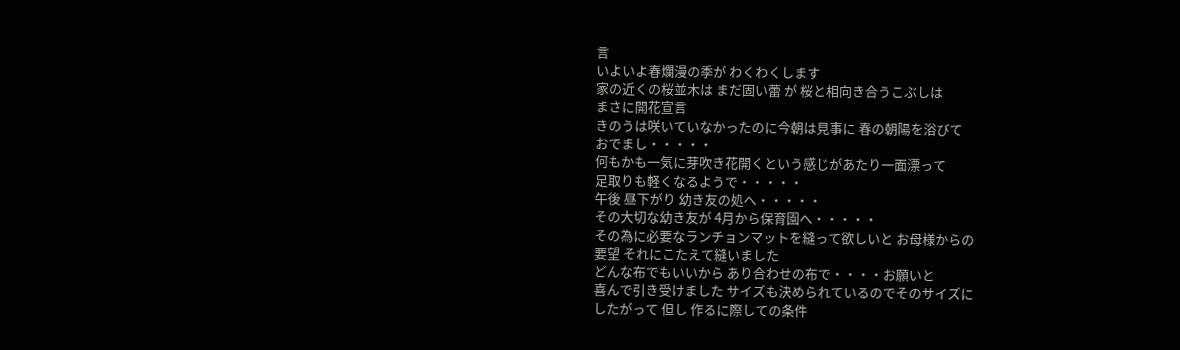言
いよいよ春爛漫の季が わくわくします
家の近くの桜並木は まだ固い蕾 が 桜と相向き合うこぶしは
まさに開花宣言
きのうは咲いていなかったのに今朝は見事に 春の朝陽を浴びて
おでまし・・・・・
何もかも一気に芽吹き花開くという感じがあたり一面漂って
足取りも軽くなるようで・・・・・
午後 昼下がり 幼き友の処へ・・・・・
その大切な幼き友が 4月から保育園へ・・・・・
その為に必要なランチョンマットを縫って欲しいと お母様からの
要望 それにこたえて縫いました
どんな布でもいいから あり合わせの布で・・・・お願いと
喜んで引き受けました サイズも決められているのでそのサイズに
したがって 但し 作るに際しての条件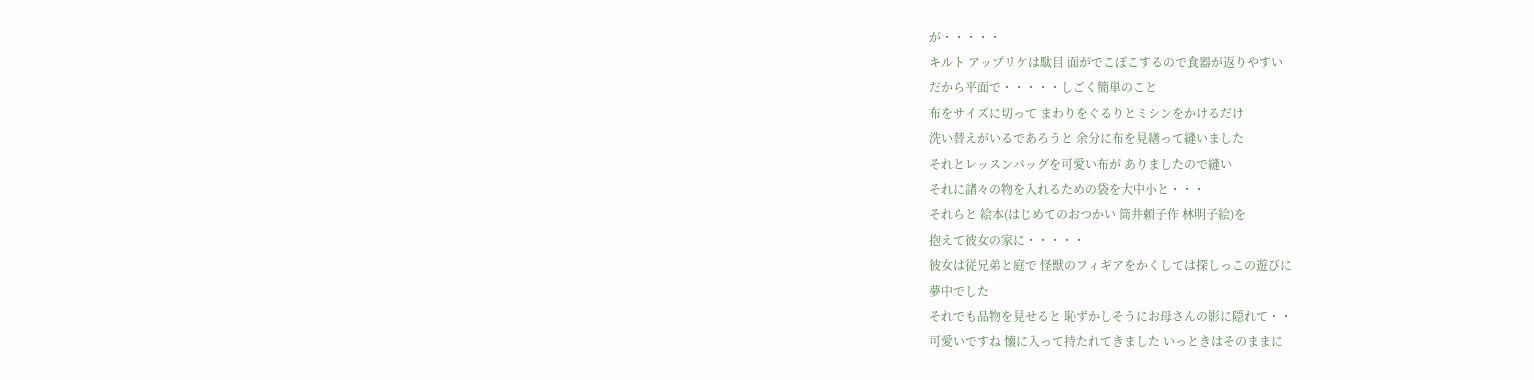が・・・・・
キルト アップリケは駄目 面がでこぼこするので食器が返りやすい
だから平面で・・・・・しごく簡単のこと
布をサイズに切って まわりをぐるりとミシンをかけるだけ
洗い替えがいるであろうと 余分に布を見繕って縫いました
それとレッスンバッグを可愛い布が ありましたので縫い
それに諸々の物を入れるための袋を大中小と・・・
それらと 絵本(はじめてのおつかい 筒井頼子作 林明子絵)を
抱えて彼女の家に・・・・・
彼女は従兄弟と庭で 怪獣のフィギアをかくしては探しっこの遊びに
夢中でした
それでも品物を見せると 恥ずかしそうにお母さんの影に隠れて・・
可愛いですね 懐に入って持たれてきました いっときはそのままに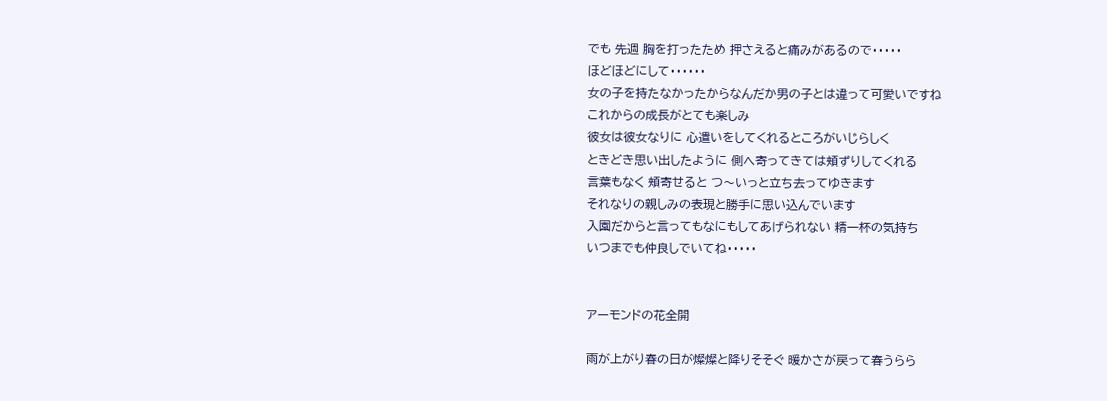でも 先週 胸を打ったため 押さえると痛みがあるので・・・・・
ほどほどにして・・・・・・
女の子を持たなかったからなんだか男の子とは違って可愛いですね
これからの成長がとても楽しみ
彼女は彼女なりに 心遣いをしてくれるところがいじらしく
ときどき思い出したように 側へ寄ってきては頬ずりしてくれる
言葉もなく 頬寄せると つ〜いっと立ち去ってゆきます
それなりの親しみの表現と勝手に思い込んでいます
入園だからと言ってもなにもしてあげられない 精一杯の気持ち
いつまでも仲良しでいてね・・・・・


アーモンドの花全開

雨が上がり春の日が燦燦と降りそそぐ 暖かさが戻って春うらら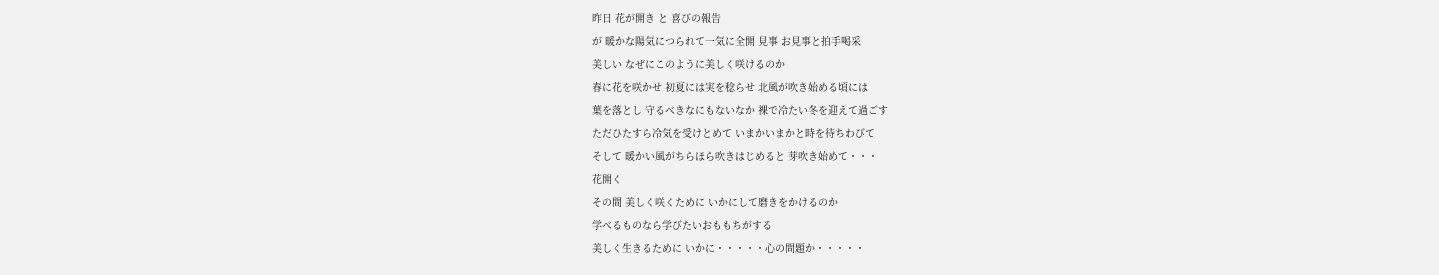昨日 花が開き と 喜びの報告
が 暖かな陽気につられて一気に全開 見事 お見事と拍手喝采
美しい なぜにこのように美しく咲けるのか
春に花を咲かせ 初夏には実を稔らせ 北風が吹き始める頃には
葉を落とし 守るべきなにもないなか 裸で冷たい冬を迎えて過ごす
ただひたすら冷気を受けとめて いまかいまかと時を待ちわびて
そして 暖かい風がちらほら吹きはじめると 芽吹き始めて・・・
花開く
その間 美しく咲くために いかにして磨きをかけるのか
学べるものなら学びたいおももちがする
美しく生きるために いかに・・・・・心の問題か・・・・・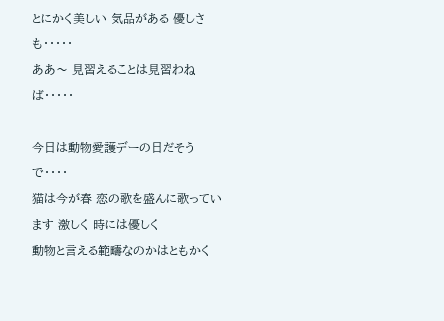とにかく美しい 気品がある 優しさも・・・・・
ああ〜 見習えることは見習わねば・・・・・

今日は動物愛護デーの日だそうで・・・・
猫は今が春 恋の歌を盛んに歌っています 激しく 時には優しく
動物と言える範疇なのかはともかく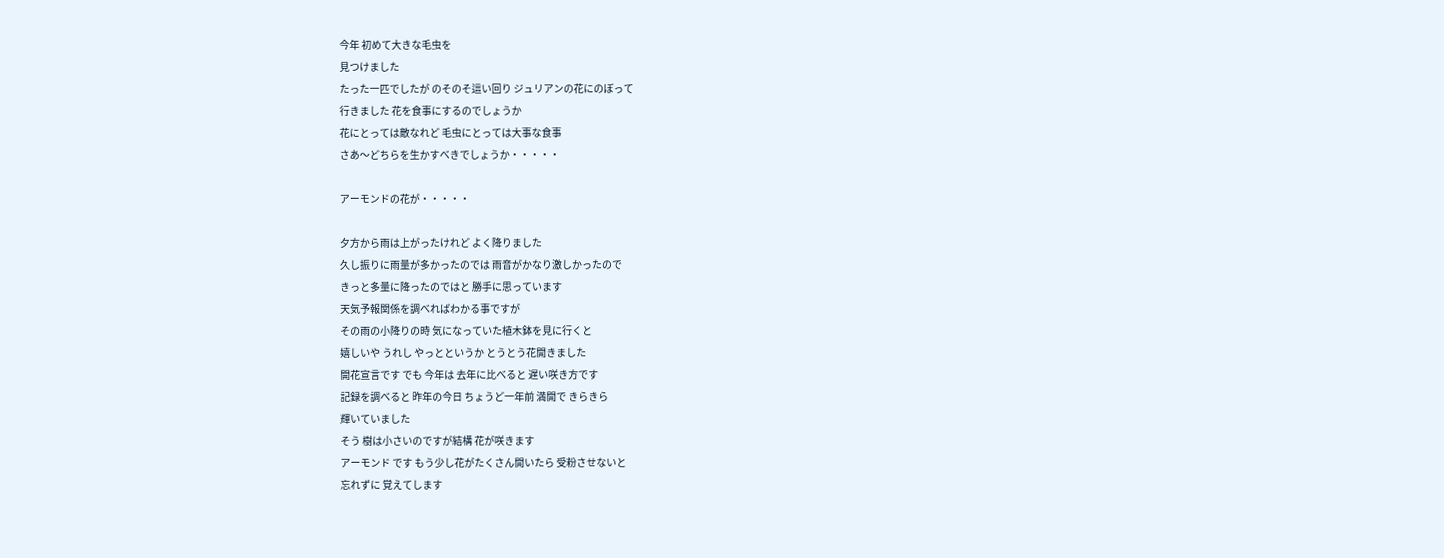今年 初めて大きな毛虫を
見つけました
たった一匹でしたが のそのそ這い回り ジュリアンの花にのぼって
行きました 花を食事にするのでしょうか
花にとっては敵なれど 毛虫にとっては大事な食事
さあ〜どちらを生かすべきでしょうか・・・・・

アーモンドの花が・・・・・

夕方から雨は上がったけれど よく降りました
久し振りに雨量が多かったのでは 雨音がかなり激しかったので
きっと多量に降ったのではと 勝手に思っています
天気予報関係を調べればわかる事ですが
その雨の小降りの時 気になっていた植木鉢を見に行くと
嬉しいや うれし やっとというか とうとう花開きました
開花宣言です でも 今年は 去年に比べると 遅い咲き方です
記録を調べると 昨年の今日 ちょうど一年前 満開で きらきら
輝いていました
そう 樹は小さいのですが結構 花が咲きます
アーモンド です もう少し花がたくさん開いたら 受粉させないと
忘れずに 覚えてします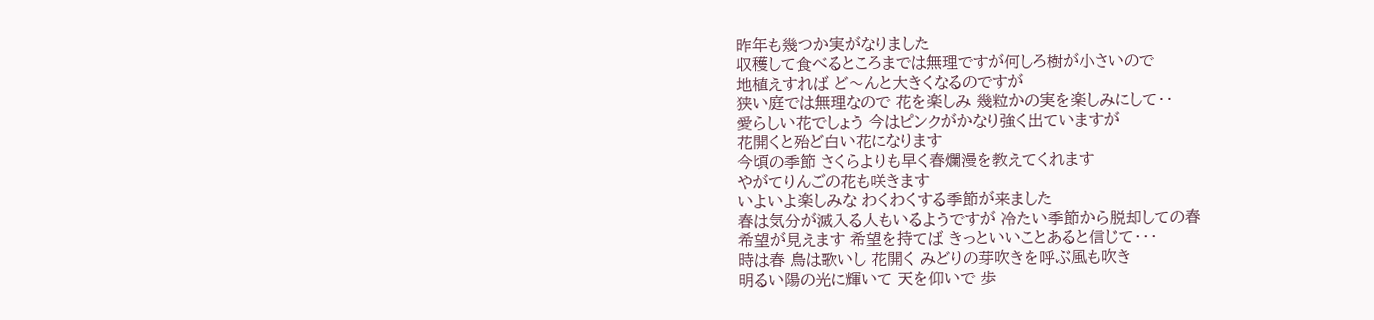昨年も幾つか実がなりました
収穫して食べるところまでは無理ですが何しろ樹が小さいので
地植えすれば ど〜んと大きくなるのですが
狭い庭では無理なので 花を楽しみ 幾粒かの実を楽しみにして・・
愛らしい花でしょう 今はピンクがかなり強く出ていますが
花開くと殆ど白い花になります
今頃の季節 さくらよりも早く春爛漫を教えてくれます
やがてりんごの花も咲きます
いよいよ楽しみな わくわくする季節が来ました
春は気分が滅入る人もいるようですが 冷たい季節から脱却しての春
希望が見えます 希望を持てば きっといいことあると信じて・・・
時は春 鳥は歌いし 花開く みどりの芽吹きを呼ぶ風も吹き
明るい陽の光に輝いて 天を仰いで 歩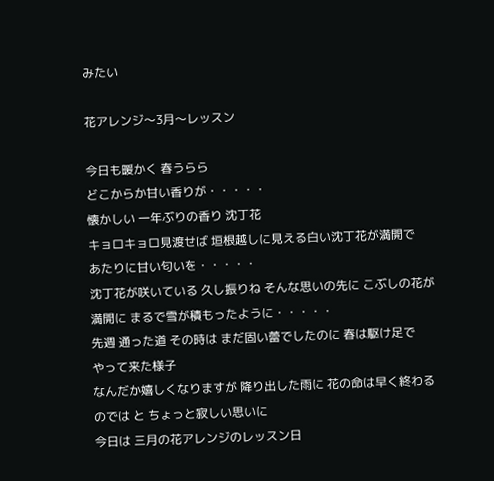みたい

花アレンジ〜3月〜レッスン

今日も暖かく 春うらら
どこからか甘い香りが・・・・・
懐かしい 一年ぶりの香り 沈丁花
キョロキョロ見渡せば 垣根越しに見える白い沈丁花が満開で
あたりに甘い匂いを・・・・・
沈丁花が咲いている 久し振りね そんな思いの先に こぶしの花が
満開に まるで雪が積もったように・・・・・
先週 通った道 その時は まだ固い蕾でしたのに 春は駆け足で
やって来た様子
なんだか嬉しくなりますが 降り出した雨に 花の命は早く終わる
のでは と ちょっと寂しい思いに
今日は 三月の花アレンジのレッスン日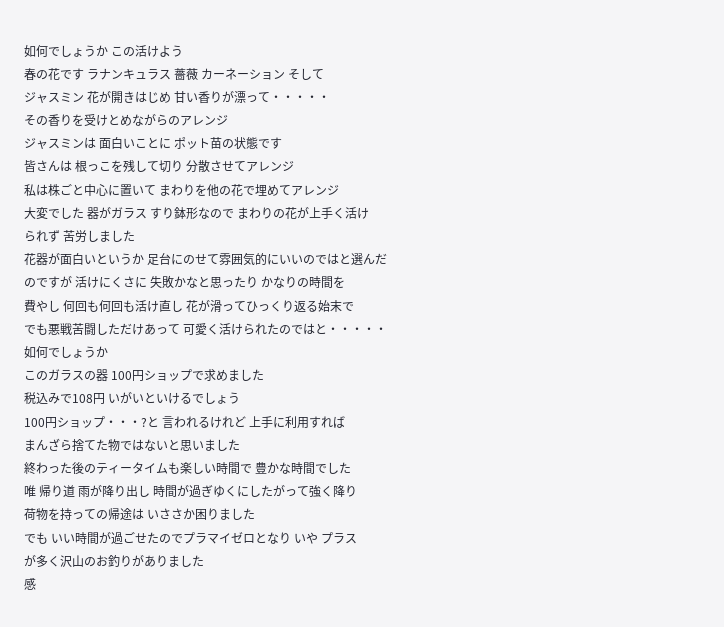如何でしょうか この活けよう
春の花です ラナンキュラス 薔薇 カーネーション そして
ジャスミン 花が開きはじめ 甘い香りが漂って・・・・・
その香りを受けとめながらのアレンジ
ジャスミンは 面白いことに ポット苗の状態です
皆さんは 根っこを残して切り 分散させてアレンジ
私は株ごと中心に置いて まわりを他の花で埋めてアレンジ
大変でした 器がガラス すり鉢形なので まわりの花が上手く活け
られず 苦労しました
花器が面白いというか 足台にのせて雰囲気的にいいのではと選んだ
のですが 活けにくさに 失敗かなと思ったり かなりの時間を
費やし 何回も何回も活け直し 花が滑ってひっくり返る始末で
でも悪戦苦闘しただけあって 可愛く活けられたのではと・・・・・
如何でしょうか
このガラスの器 100円ショップで求めました
税込みで108円 いがいといけるでしょう
100円ショップ・・・?と 言われるけれど 上手に利用すれば
まんざら捨てた物ではないと思いました
終わった後のティータイムも楽しい時間で 豊かな時間でした
唯 帰り道 雨が降り出し 時間が過ぎゆくにしたがって強く降り
荷物を持っての帰途は いささか困りました
でも いい時間が過ごせたのでプラマイゼロとなり いや プラス
が多く沢山のお釣りがありました
感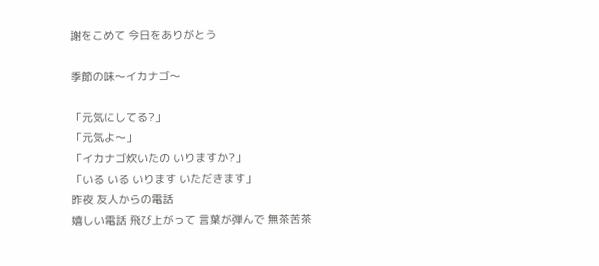謝をこめて 今日をありがとう

季節の味〜イカナゴ〜

「元気にしてる?」
「元気よ〜」
「イカナゴ炊いたの いりますか?」
「いる いる いります いただきます」
昨夜 友人からの電話
嬉しい電話 飛び上がって 言葉が弾んで 無茶苦茶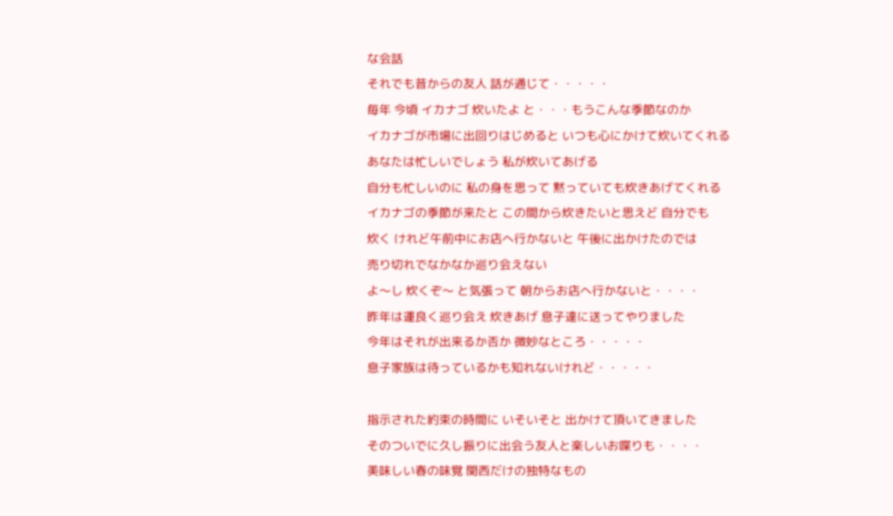な会話
それでも昔からの友人 話が通じて・・・・・
毎年 今頃 イカナゴ 炊いたよ と・・・もうこんな季節なのか
イカナゴが市場に出回りはじめると いつも心にかけて炊いてくれる
あなたは忙しいでしょう 私が炊いてあげる
自分も忙しいのに 私の身を思って 黙っていても炊きあげてくれる
イカナゴの季節が来たと この間から炊きたいと思えど 自分でも
炊く けれど午前中にお店へ行かないと 午後に出かけたのでは
売り切れでなかなか巡り会えない
よ〜し 炊くぞ〜 と気張って 朝からお店へ行かないと・・・・
昨年は運良く巡り会え 炊きあげ 息子達に送ってやりました
今年はそれが出来るか否か 微妙なところ・・・・・
息子家族は待っているかも知れないけれど・・・・・

指示された約束の時間に いそいそと 出かけて頂いてきました
そのついでに久し振りに出会う友人と楽しいお喋りも・・・・
美味しい春の味覚 関西だけの独特なもの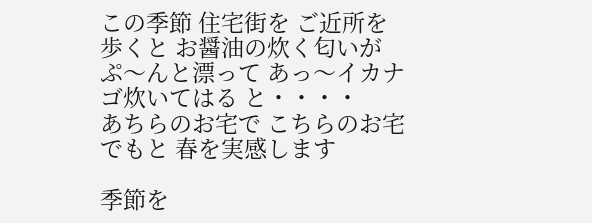この季節 住宅街を ご近所を歩くと お醤油の炊く匂いが
ぷ〜んと漂って あっ〜イカナゴ炊いてはる と・・・・
あちらのお宅で こちらのお宅でもと 春を実感します

季節を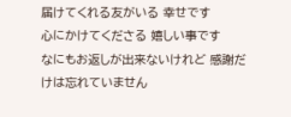届けてくれる友がいる 幸せです
心にかけてくださる 嬉しい事です
なにもお返しが出来ないけれど 感謝だけは忘れていません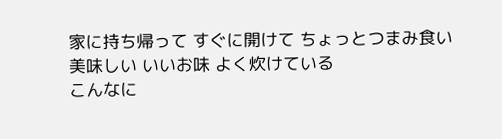家に持ち帰って すぐに開けて ちょっとつまみ食い
美味しい いいお味 よく炊けている
こんなに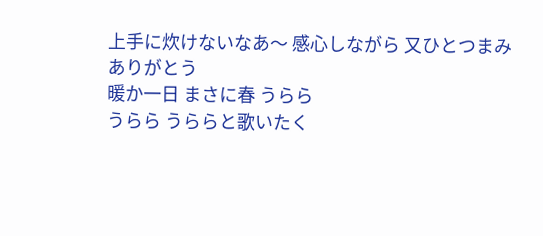上手に炊けないなあ〜 感心しながら 又ひとつまみ
ありがとう
暖か一日 まさに春 うらら
うらら うららと歌いたく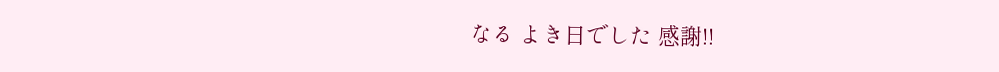なる よき日でした 感謝!!